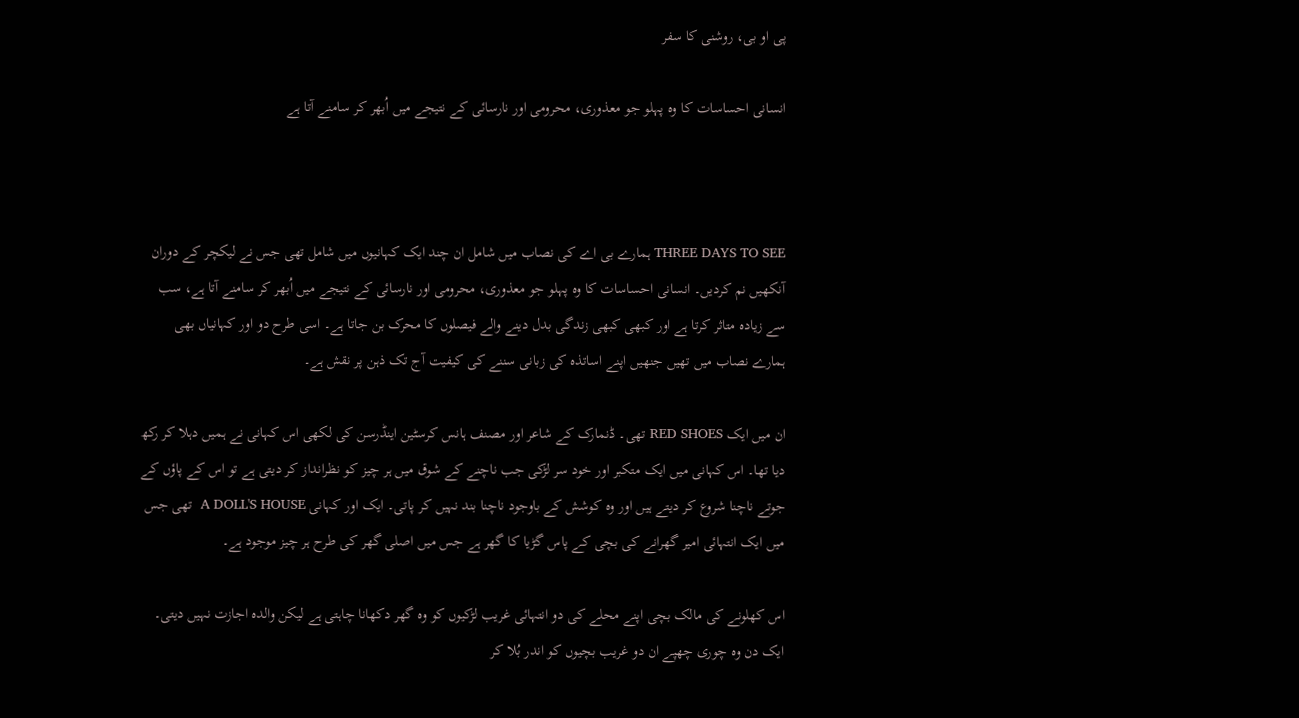پی او بی، روشنی کا سفر

انسانی احساسات کا وہ پہلو جو معذوری، محرومی اور نارسائی کے نتیجے میں اُبھر کر سامنے آتا ہے



THREE DAYS TO SEE ہمارے بی اے کی نصاب میں شامل ان چند ایک کہانیوں میں شامل تھی جس نے لیکچر کے دوران آنکھیں نم کردیں۔ انسانی احساسات کا وہ پہلو جو معذوری، محرومی اور نارسائی کے نتیجے میں اُبھر کر سامنے آتا ہے، سب سے زیادہ متاثر کرتا ہے اور کبھی کبھی زندگی بدل دینے والے فیصلوں کا محرک بن جاتا ہے۔ اسی طرح دو اور کہانیاں بھی ہمارے نصاب میں تھیں جنھیں اپنے اساتذہ کی زبانی سننے کی کیفیت آج تک ذہن پر نقش ہے۔

ان میں ایک RED SHOES تھی۔ ڈنمارک کے شاعر اور مصنف ہانس کرسٹین اینڈرسن کی لکھی اس کہانی نے ہمیں دہلا کر رکھ دیا تھا۔ اس کہانی میں ایک متکبر اور خود سر لڑکی جب ناچنے کے شوق میں ہر چیز کو نظرانداز کر دیتی ہے تو اس کے پاؤں کے جوتے ناچنا شروع کر دیتے ہیں اور وہ کوشش کے باوجود ناچنا بند نہیں کر پاتی۔ ایک اور کہانی A DOLL'S HOUSE  تھی جس میں ایک انتہائی امیر گھرانے کی بچی کے پاس گڑیا کا گھر ہے جس میں اصلی گھر کی طرح ہر چیز موجود ہے۔

اس کھلونے کی مالک بچی اپنے محلے کی دو انتہائی غریب لڑکیوں کو وہ گھر دکھانا چاہتی ہے لیکن والدہ اجازت نہیں دیتی۔ ایک دن وہ چوری چھپے ان دو غریب بچیوں کو اندر بُلا کر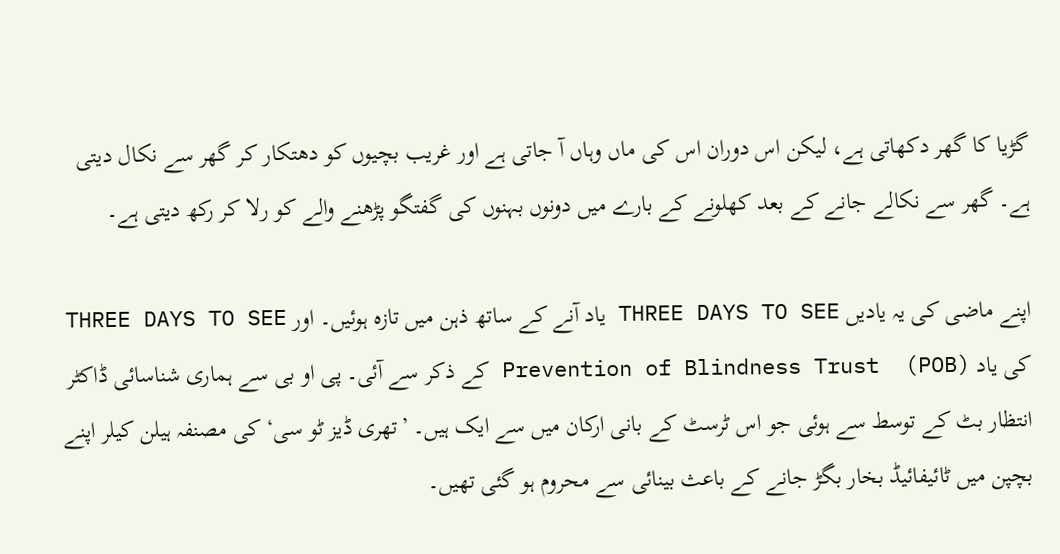گڑیا کا گھر دکھاتی ہے، لیکن اس دوران اس کی ماں وہاں آ جاتی ہے اور غریب بچیوں کو دھتکار کر گھر سے نکال دیتی ہے۔ گھر سے نکالے جانے کے بعد کھلونے کے بارے میں دونوں بہنوں کی گفتگو پڑھنے والے کو رلا کر رکھ دیتی ہے۔

اپنے ماضی کی یہ یادیں THREE DAYS TO SEE یاد آنے کے ساتھ ذہن میں تازہ ہوئیں۔ اور THREE DAYS TO SEE کی یاد (POB)  Prevention of Blindness Trust کے ذکر سے آئی۔ پی او بی سے ہماری شناسائی ڈاکٹر انتظار بٹ کے توسط سے ہوئی جو اس ٹرسٹ کے بانی ارکان میں سے ایک ہیں۔ ’تھری ڈیز ٹو سی‘ کی مصنفہ ہیلن کیلر اپنے بچپن میں ٹائیفائیڈ بخار بگڑ جانے کے باعث بینائی سے محروم ہو گئی تھیں۔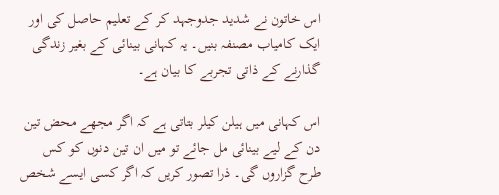اس خاتون نے شدید جدوجہد کر کے تعلیم حاصل کی اور ایک کامیاب مصنفہ بنیں۔ یہ کہانی بینائی کے بغیر زندگی گذارنے کے ذاتی تجربے کا بیان ہے۔

اس کہانی میں ہیلن کیلر بتاتی ہے کہ اگر مجھے محض تین دن کے لیے بینائی مل جائے تو میں ان تین دنوں کو کس طرح گزاروں گی۔ ذرا تصور کریں کہ اگر کسی ایسے شخص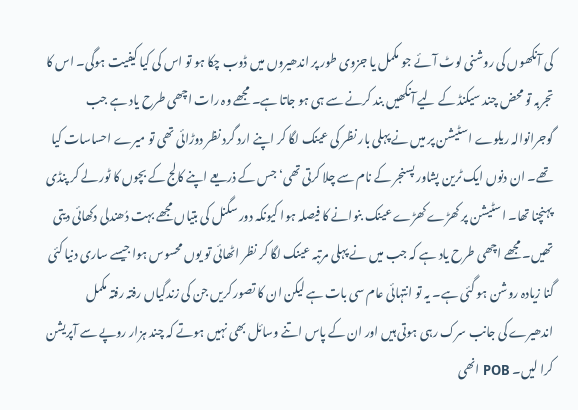کی آنکھوں کی روشنی لوٹ آئے جو مکمل یا جزوی طور پر اندھیروں میں ڈوب چکا ہو تو اس کی کیا کیفیت ہوگی۔ اس کا تجربہ تو محض چند سیکنڈ کے لیے آنکھیں بند کرنے سے ہی ہو جاتا ہے۔ مجھے وہ رات اچھی طرح یاد ہے جب گوجرانوالہ ریلوے اسٹیشن پر میں نے پہلی بار نظر کی عینک لگا کر اپنے ارد گرد نظر دوڑائی تھی تو میرے احساسات کیا تھے۔ ان دنوں ایک ٹرین پشاور پسنجر کے نام سے چلا کرتی تھی‘ جس کے ذریعے اپنے کالج کے بچوں کا ٹور لے کر پنڈی پہنچنا تھا۔ اسٹیشن پر کھڑے کھڑے عینک بنوانے کا فیصلہ ہوا کیونکہ دور سگنل کی بتیاں مجھے بہت دُھندلی دکھائی دیتی تھیں۔ مجھے اچھی طرح یاد ہے کہ جب میں نے پہلی مرتبہ عینک لگا کر نظر اٹھائی تو یوں محسوس ہوا جیسے ساری دنیا کئی گنا زیادہ روشن ہو گئی ہے۔ یہ تو انتہائی عام سی بات ہے لیکن ان کا تصور کریں جن کی زندگیاں رفتہ رفتہ مکمل اندھیرے کی جانب سرک رہی ہوتی ہیں اور ان کے پاس اتنے وسائل بھی نہیں ہوتے کہ چند ہزار روپے سے آپریشن کرا لیں۔ POB انھی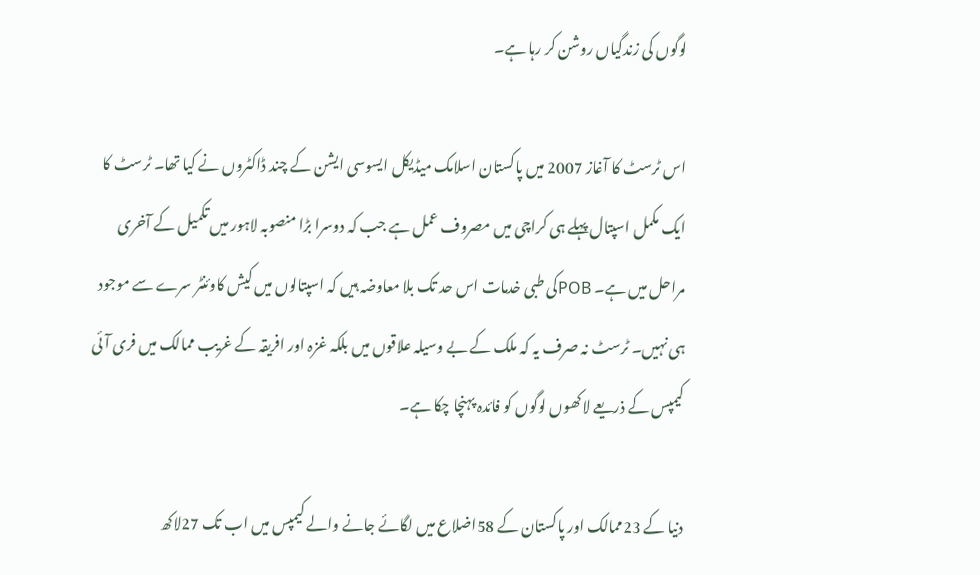لوگوں کی زندگیاں روشن کر رہا ہے۔

اس ٹرسٹ کا آغاز 2007 میں پاکستان اسلامک میڈیکل ایسوسی ایشن کے چند ڈاکٹروں نے کیا تھا۔ ٹرسٹ کا ایک مکمل اسپتال پہلے ہی کراچی میں مصروف عمل ہے جب کہ دوسرا بڑا منصوبہ لاہور میں تکمیل کے آخری مراحل میں ہے۔ POBکی طبی خدمات اس حد تک بلا معاوضہ ہیں کہ اسپتالوں میں کیش کاوئنٹر سرے سے موجود ہی نہیں۔ ٹرسٹ نہ صرف یہ کہ ملک کے بے وسیلہ علاقوں میں بلکہ غزہ اور افریقہ کے غریب ممالک میں فری آئی کیمپس کے ذریعے لاکھوں لوگوں کو فائدہ پہنچا چکا ہے۔

دنیا کے 23ممالک اور پاکستان کے 58اضلاع میں لگائے جانے والے کیمپس میں اب تک 27لاکھ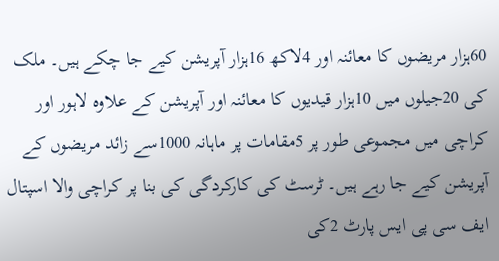60ہزار مریضوں کا معائنہ اور 4لاکھ 16ہزار آپریشن کیے جا چکے ہیں۔ ملک کی 20جیلوں میں 10ہزار قیدیوں کا معائنہ اور آپریشن کے علاوہ لاہور اور کراچی میں مجموعی طور پر 5مقامات پر ماہانہ 1000سے زائد مریضوں کے آپریشن کیے جا رہے ہیں۔ ٹرسٹ کی کارکردگی کی بنا پر کراچی والا اسپتال ایف سی پی ایس پارٹ 2کی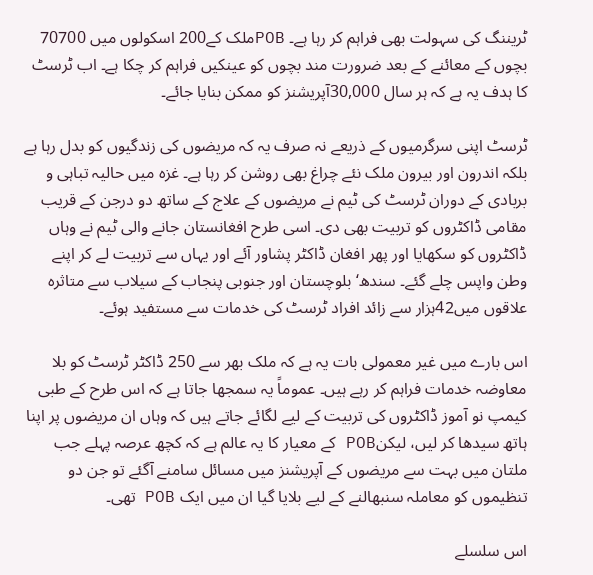ٹریننگ کی سہولت بھی فراہم کر رہا ہے۔ POBملک کے200 اسکولوں میں 70700 بچوں کے معائنے کے بعد ضرورت مند بچوں کو عینکیں فراہم کر چکا ہے۔ اب ٹرسٹ کا ہدف یہ ہے کہ ہر سال 30,000آپریشنز کو ممکن بنایا جائے۔

ٹرسٹ اپنی سرگرمیوں کے ذریعے نہ صرف یہ کہ مریضوں کی زندگیوں کو بدل رہا ہے بلکہ اندرون اور بیرون ملک نئے چراغ بھی روشن کر رہا ہے۔ غزہ میں حالیہ تباہی و بربادی کے دوران ٹرسٹ کی ٹیم نے مریضوں کے علاج کے ساتھ دو درجن کے قریب مقامی ڈاکٹروں کو تربیت بھی دی۔ اسی طرح افغانستان جانے والی ٹیم نے وہاں ڈاکٹروں کو سکھایا اور پھر افغان ڈاکٹر پشاور آئے اور یہاں سے تربیت لے کر اپنے وطن واپس چلے گئے۔ سندھ‘ بلوچستان اور جنوبی پنجاب کے سیلاب سے متاثرہ علاقوں میں42ہزار سے زائد افراد ٹرسٹ کی خدمات سے مستفید ہوئے۔

اس بارے میں غیر معمولی بات یہ ہے کہ ملک بھر سے 250 ڈاکٹر ٹرسٹ کو بلا معاوضہ خدمات فراہم کر رہے ہیں۔ عموماً یہ سمجھا جاتا ہے کہ اس طرح کے طبی کیمپ نو آموز ڈاکٹروں کی تربیت کے لیے لگائے جاتے ہیں کہ وہاں ان مریضوں پر اپنا ہاتھ سیدھا کر لیں، لیکنPOB کے معیار کا یہ عالم ہے کہ کچھ عرصہ پہلے جب ملتان میں بہت سے مریضوں کے آپریشنز میں مسائل سامنے آگئے تو جن دو تنظیموں کو معاملہ سنبھالنے کے لیے بلایا گیا ان میں ایک POB تھی۔

اس سلسلے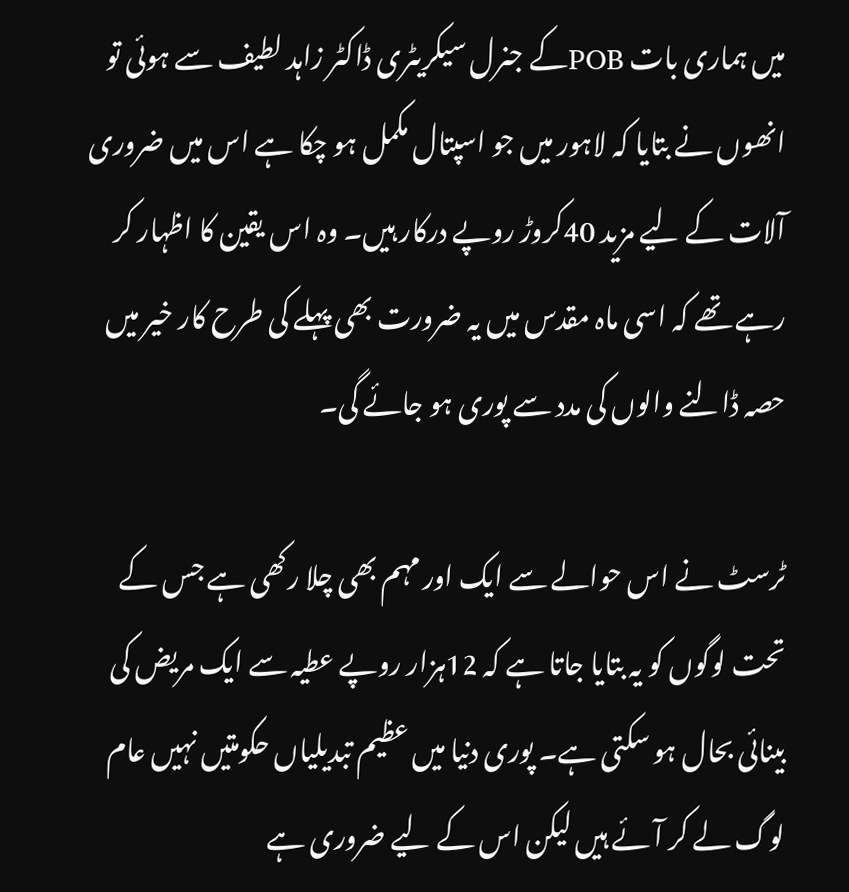میں ہماری بات POBکے جنرل سیکریٹری ڈاکٹر زاہد لطیف سے ہوئی تو انھوں نے بتایا کہ لاہور میں جو اسپتال مکمل ہو چکا ہے اس میں ضروری آلات کے لیے مزید 40کروڑ روپے درکار ہیں۔ وہ اس یقین کا اظہار کر رہے تھے کہ اسی ماہ مقدس میں یہ ضرورت بھی پہلے کی طرح کار خیر میں حصہ ڈالنے والوں کی مدد سے پوری ہو جائے گی۔

ٹرسٹ نے اس حوالے سے ایک اور مہم بھی چلا رکھی ہے جس کے تحت لوگوں کو یہ بتایا جاتا ہے کہ 12ہزار روپے عطیہ سے ایک مریض کی بینائی بحال ہو سکتی ہے۔ پوری دنیا میں عظیم تبدیلیاں حکومتیں نہیں عام لوگ لے کر آئے ہیں لیکن اس کے لیے ضروری ہے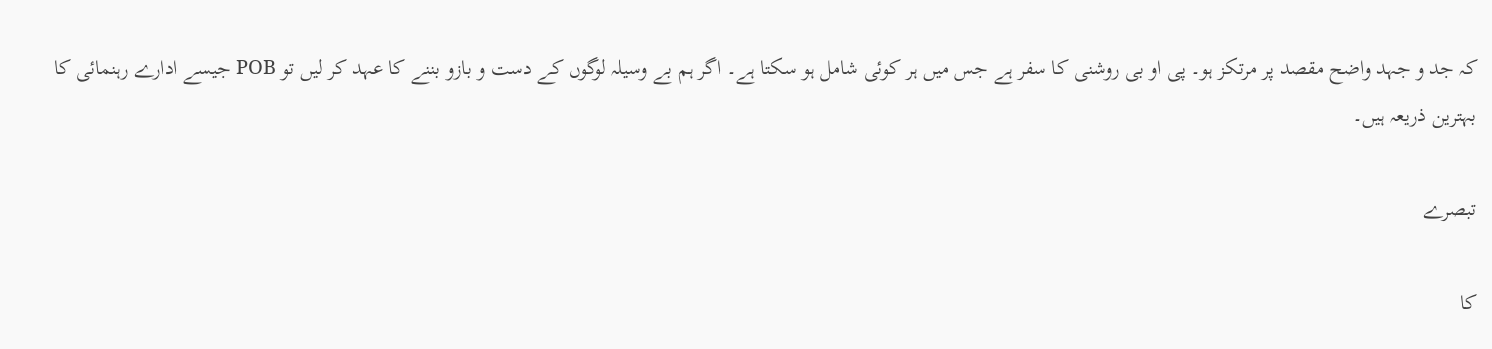کہ جد و جہد واضح مقصد پر مرتکز ہو۔ پی او بی روشنی کا سفر ہے جس میں ہر کوئی شامل ہو سکتا ہے۔ اگر ہم بے وسیلہ لوگوں کے دست و بازو بننے کا عہد کر لیں تو POB جیسے ادارے رہنمائی کا بہترین ذریعہ ہیں۔

تبصرے

کا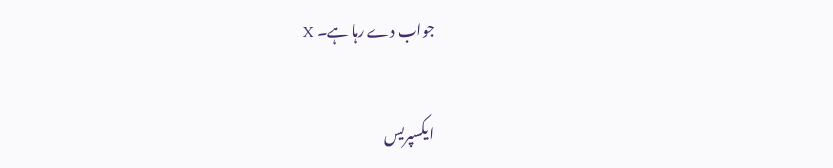جواب دے رہا ہے۔ X

ایکسپریس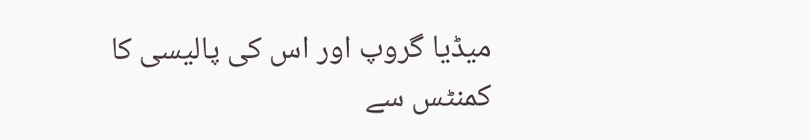میڈیا گروپ اور اس کی پالیسی کا کمنٹس سے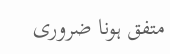متفق ہونا ضروری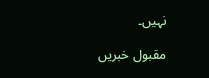نہیں۔

مقبول خبریں